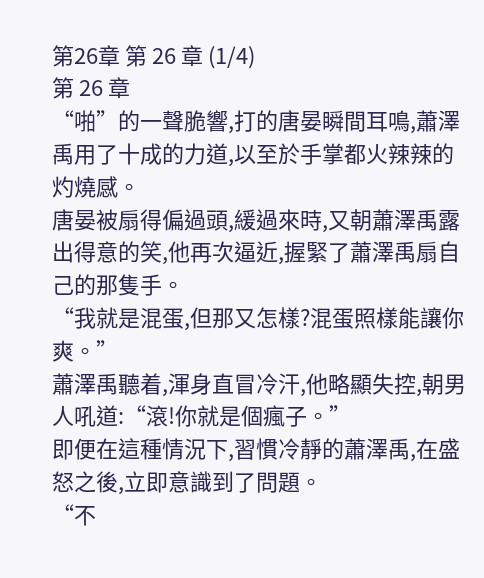第26章 第 26 章 (1/4)
第 26 章
“啪”的一聲脆響,打的唐晏瞬間耳鳴,蕭澤禹用了十成的力道,以至於手掌都火辣辣的灼燒感。
唐晏被扇得偏過頭,緩過來時,又朝蕭澤禹露出得意的笑,他再次逼近,握緊了蕭澤禹扇自己的那隻手。
“我就是混蛋,但那又怎樣?混蛋照樣能讓你爽。”
蕭澤禹聽着,渾身直冒冷汗,他略顯失控,朝男人吼道:“滾!你就是個瘋子。”
即便在這種情況下,習慣冷靜的蕭澤禹,在盛怒之後,立即意識到了問題。
“不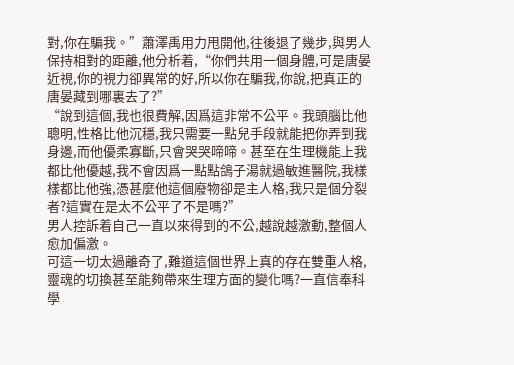對,你在騙我。”蕭澤禹用力甩開他,往後退了幾步,與男人保持相對的距離,他分析着,“你們共用一個身體,可是唐晏近視,你的視力卻異常的好,所以你在騙我,你說,把真正的唐晏藏到哪裏去了?”
“說到這個,我也很費解,因爲這非常不公平。我頭腦比他聰明,性格比他沉穩,我只需要一點兒手段就能把你弄到我身邊,而他優柔寡斷,只會哭哭啼啼。甚至在生理機能上我都比他優越,我不會因爲一點點鴿子湯就過敏進醫院,我樣樣都比他強,憑甚麼他這個廢物卻是主人格,我只是個分裂者?這實在是太不公平了不是嗎?”
男人控訴着自己一直以來得到的不公,越說越激動,整個人愈加偏激。
可這一切太過離奇了,難道這個世界上真的存在雙重人格,靈魂的切換甚至能夠帶來生理方面的變化嗎?一直信奉科學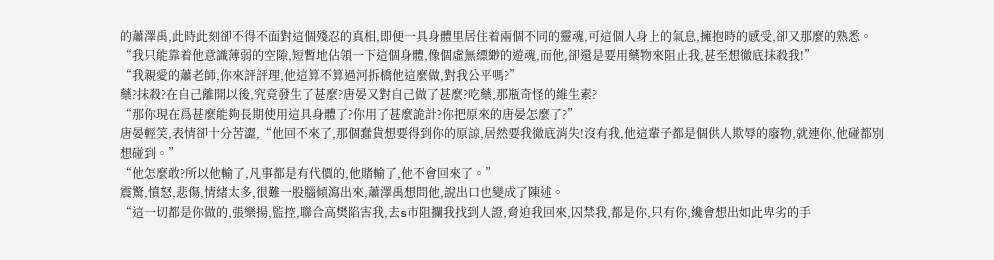的蕭澤禹,此時此刻卻不得不面對這個殘忍的真相,即便一具身體里居住着兩個不同的靈魂,可這個人身上的氣息,擁抱時的感受,卻又那麼的熟悉。
“我只能靠着他意識薄弱的空隙,短暫地佔領一下這個身體,像個虛無縹緲的遊魂,而他,卻還是要用藥物來阻止我,甚至想徹底抹殺我!”
“我親愛的蕭老師,你來評評理,他這算不算過河拆橋他這麼做,對我公平嗎?”
藥?抹殺?在自己離開以後,究竟發生了甚麼?唐晏又對自己做了甚麼?吃藥,那瓶奇怪的維生素?
“那你現在爲甚麼能夠長期使用這具身體了?你用了甚麼詭計?你把原來的唐晏怎麼了?”
唐晏輕笑,表情卻十分苦澀,“他回不來了,那個蠢貨想要得到你的原諒,居然要我徹底消失!沒有我,他這輩子都是個供人欺辱的廢物,就連你,他碰都別想碰到。”
“他怎麼敢?所以他輸了,凡事都是有代價的,他賭輸了,他不會回來了。”
震驚,憤怒,悲傷,情緒太多,很難一股腦傾瀉出來,蕭澤禹想問他,說出口也變成了陳述。
“這一切都是你做的,張樂揚,監控,聯合高樊陷害我,去s市阻攔我找到人證,脅迫我回來,囚禁我,都是你,只有你,纔會想出如此卑劣的手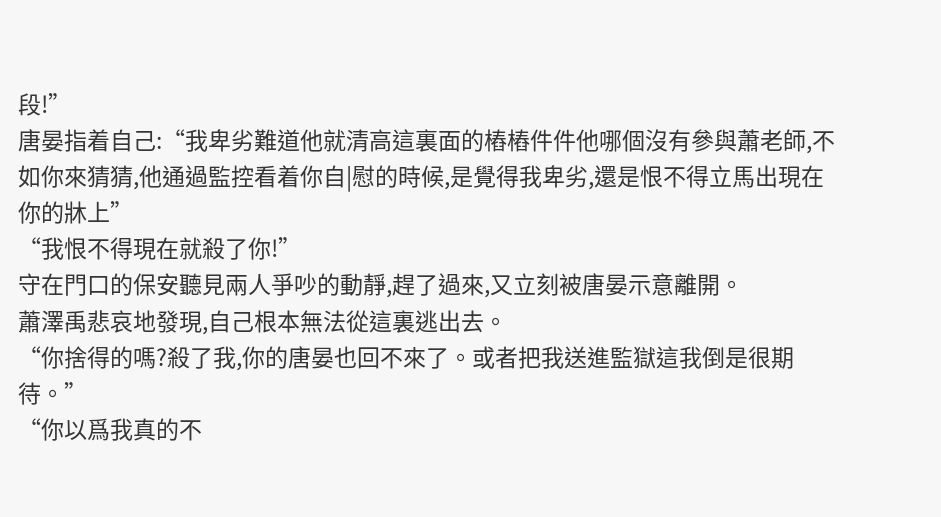段!”
唐晏指着自己:“我卑劣難道他就清高這裏面的樁樁件件他哪個沒有參與蕭老師,不如你來猜猜,他通過監控看着你自|慰的時候,是覺得我卑劣,還是恨不得立馬出現在你的牀上”
“我恨不得現在就殺了你!”
守在門口的保安聽見兩人爭吵的動靜,趕了過來,又立刻被唐晏示意離開。
蕭澤禹悲哀地發現,自己根本無法從這裏逃出去。
“你捨得的嗎?殺了我,你的唐晏也回不來了。或者把我送進監獄這我倒是很期待。”
“你以爲我真的不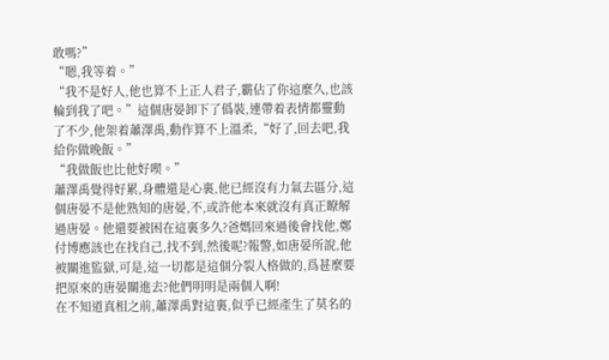敢嗎?”
“嗯,我等着。”
“我不是好人,他也算不上正人君子,霸佔了你這麼久,也該輪到我了吧。”這個唐晏卸下了僞裝,連帶着表情都靈動了不少,他架着蕭澤禹,動作算不上溫柔,“好了,回去吧,我給你做晚飯。”
“我做飯也比他好喫。”
蕭澤禹覺得好累,身體還是心裏,他已經沒有力氣去區分,這個唐晏不是他熟知的唐晏,不,或許他本來就沒有真正瞭解過唐晏。他還要被困在這裏多久?爸媽回來過後會找他,鄭付博應該也在找自己,找不到,然後呢?報警,如唐晏所說,他被關進監獄,可是,這一切都是這個分裂人格做的,爲甚麼要把原來的唐晏關進去?他們明明是兩個人啊!
在不知道真相之前,蕭澤禹對這裏,似乎已經產生了莫名的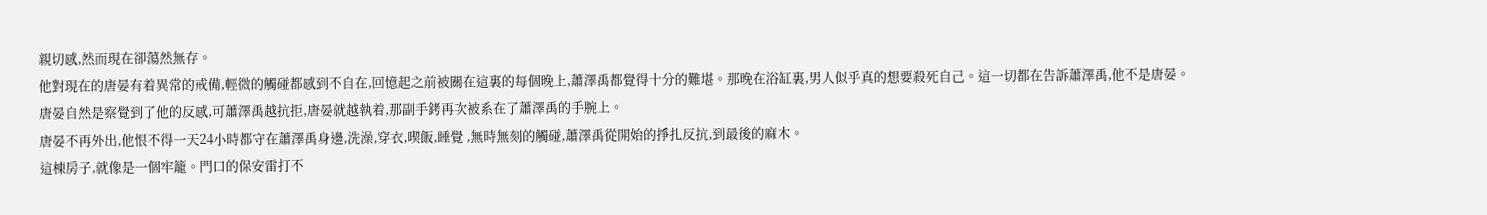親切感,然而現在卻蕩然無存。
他對現在的唐晏有着異常的戒備,輕微的觸碰都感到不自在,回憶起之前被關在這裏的每個晚上,蕭澤禹都覺得十分的難堪。那晚在浴缸裏,男人似乎真的想要殺死自己。這一切都在告訴蕭澤禹,他不是唐晏。
唐晏自然是察覺到了他的反感,可蕭澤禹越抗拒,唐晏就越執着,那副手銬再次被系在了蕭澤禹的手腕上。
唐晏不再外出,他恨不得一天24小時都守在蕭澤禹身邊,洗澡,穿衣,喫飯,睡覺 ,無時無刻的觸碰,蕭澤禹從開始的掙扎反抗,到最後的麻木。
這棟房子,就像是一個牢籠。門口的保安雷打不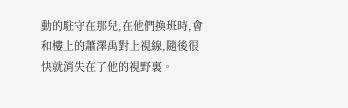動的駐守在那兒,在他們換班時,會和樓上的蕭澤禹對上視線,隨後很快就消失在了他的視野裏。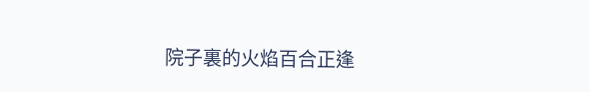院子裏的火焰百合正逢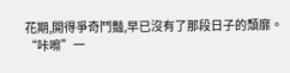花期,開得爭奇鬥豔,早已沒有了那段日子的頹靡。
“咔嚓”一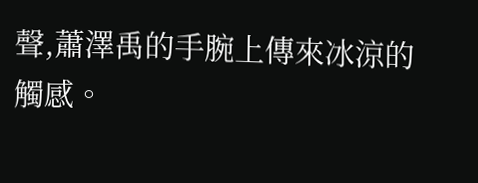聲,蕭澤禹的手腕上傳來冰涼的觸感。